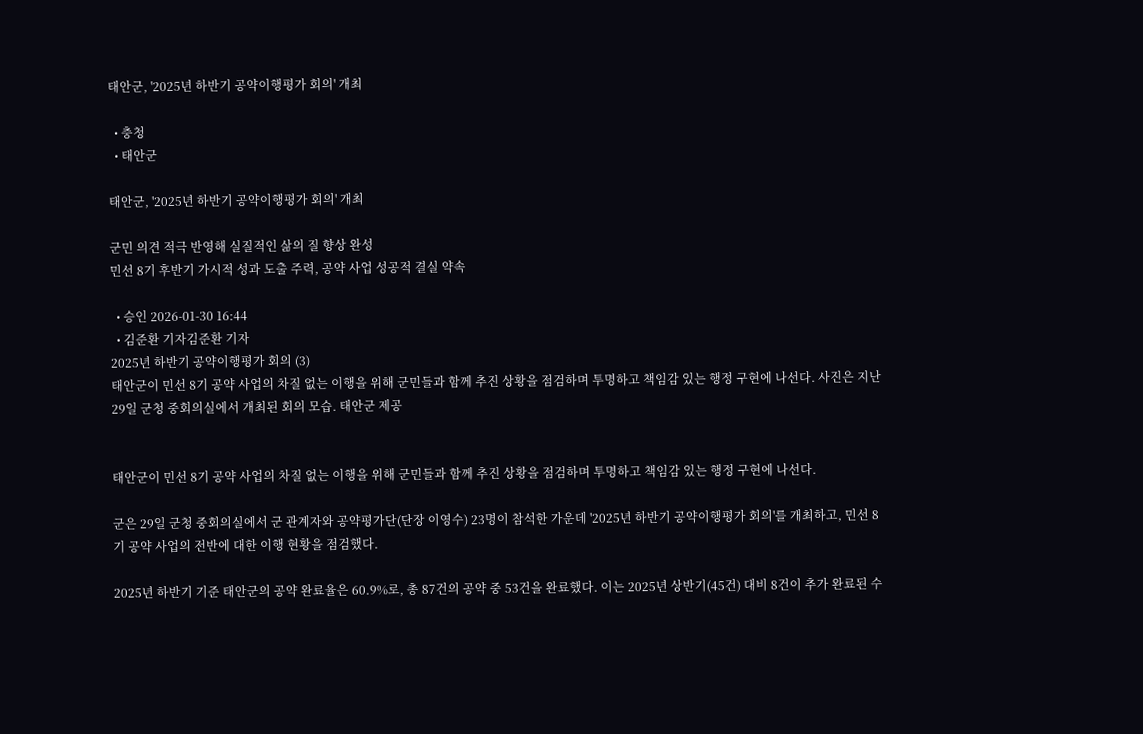태안군, '2025년 하반기 공약이행평가 회의' 개최

  • 충청
  • 태안군

태안군, '2025년 하반기 공약이행평가 회의' 개최

군민 의견 적극 반영해 실질적인 삶의 질 향상 완성
민선 8기 후반기 가시적 성과 도출 주력, 공약 사업 성공적 결실 약속

  • 승인 2026-01-30 16:44
  • 김준환 기자김준환 기자
2025년 하반기 공약이행평가 회의 (3)
태안군이 민선 8기 공약 사업의 차질 없는 이행을 위해 군민들과 함께 추진 상황을 점검하며 투명하고 책임감 있는 행정 구현에 나선다. 사진은 지난 29일 군청 중회의실에서 개최된 회의 모습. 태안군 제공


태안군이 민선 8기 공약 사업의 차질 없는 이행을 위해 군민들과 함께 추진 상황을 점검하며 투명하고 책임감 있는 행정 구현에 나선다.

군은 29일 군청 중회의실에서 군 관계자와 공약평가단(단장 이영수) 23명이 참석한 가운데 '2025년 하반기 공약이행평가 회의'를 개최하고, 민선 8기 공약 사업의 전반에 대한 이행 현황을 점검했다.

2025년 하반기 기준 태안군의 공약 완료율은 60.9%로, 총 87건의 공약 중 53건을 완료했다. 이는 2025년 상반기(45건) 대비 8건이 추가 완료된 수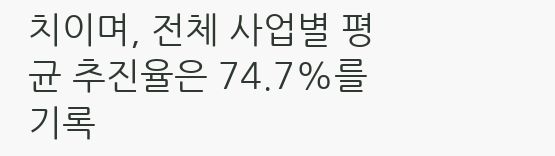치이며, 전체 사업별 평균 추진율은 74.7%를 기록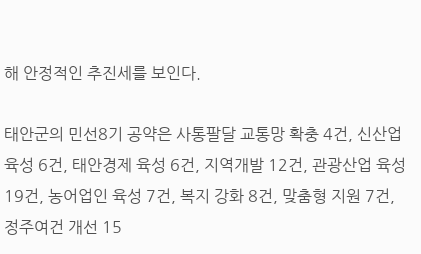해 안정적인 추진세를 보인다.

태안군의 민선8기 공약은 사통팔달 교통망 확충 4건, 신산업 육성 6건, 태안경제 육성 6건, 지역개발 12건, 관광산업 육성 19건, 농어업인 육성 7건, 복지 강화 8건, 맞춤형 지원 7건, 정주여건 개선 15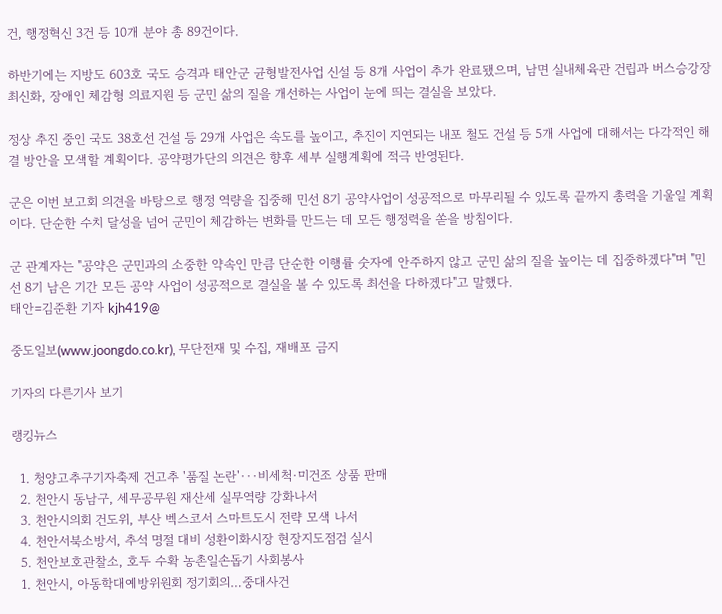건, 행정혁신 3건 등 10개 분야 총 89건이다.

하반기에는 지방도 603호 국도 승격과 태안군 균형발전사업 신설 등 8개 사업이 추가 완료됐으며, 남면 실내체육관 건립과 버스승강장 최신화, 장애인 체감형 의료지원 등 군민 삶의 질을 개선하는 사업이 눈에 띄는 결실을 보았다.

정상 추진 중인 국도 38호선 건설 등 29개 사업은 속도를 높이고, 추진이 지연되는 내포 철도 건설 등 5개 사업에 대해서는 다각적인 해결 방안을 모색할 계획이다. 공약평가단의 의견은 향후 세부 실행계획에 적극 반영된다.

군은 이번 보고회 의견을 바탕으로 행정 역량을 집중해 민선 8기 공약사업이 성공적으로 마무리될 수 있도록 끝까지 총력을 기울일 계획이다. 단순한 수치 달성을 넘어 군민이 체감하는 변화를 만드는 데 모든 행정력을 쏟을 방침이다.

군 관계자는 "공약은 군민과의 소중한 약속인 만큼 단순한 이행률 숫자에 안주하지 않고 군민 삶의 질을 높이는 데 집중하겠다"며 "민선 8기 남은 기간 모든 공약 사업이 성공적으로 결실을 볼 수 있도록 최선을 다하겠다"고 말했다.
태안=김준환 기자 kjh419@

중도일보(www.joongdo.co.kr), 무단전재 및 수집, 재배포 금지

기자의 다른기사 보기

랭킹뉴스

  1. 청양고추구기자축제 건고추 '품질 논란'···비세척·미건조 상품 판매
  2. 천안시 동남구, 세무공무원 재산세 실무역량 강화나서
  3. 천안시의회 건도위, 부산 벡스코서 스마트도시 전략 모색 나서
  4. 천안서북소방서, 추석 명절 대비 성환이화시장 현장지도점검 실시
  5. 천안보호관찰소, 호두 수확 농촌일손돕기 사회봉사
  1. 천안시, 아동학대예방위원회 정기회의…중대사건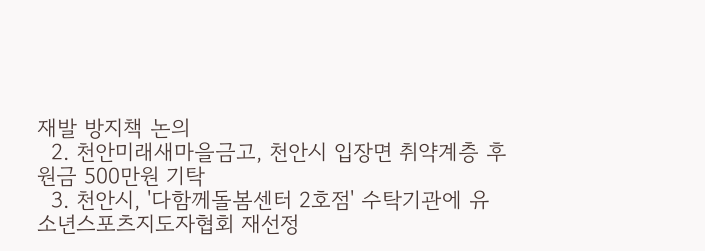재발 방지책 논의
  2. 천안미래새마을금고, 천안시 입장면 취약계층 후원금 500만원 기탁
  3. 천안시, '다함께돌봄센터 2호점' 수탁기관에 유소년스포츠지도자협회 재선정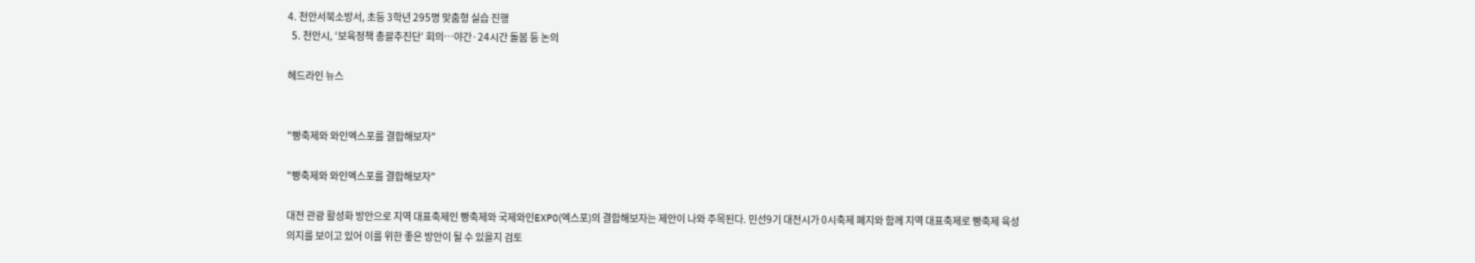4. 천안서북소방서, 초등 3학년 295명 맞춤형 실습 진행
  5. 천안시, ‘보육정책 총괄추진단’ 회의…야간·24시간 돌봄 등 논의

헤드라인 뉴스


"빵축제와 와인엑스포를 결합해보자"

"빵축제와 와인엑스포를 결합해보자"

대전 관광 활성화 방안으로 지역 대표축제인 빵축제와 국제와인EXPO(엑스포)의 결합해보자는 제안이 나와 주목된다. 민선9기 대전시가 0시축제 폐지와 함께 지역 대표축제로 빵축제 육성 의지를 보이고 있어 이를 위한 좋은 방안이 될 수 있을지 검토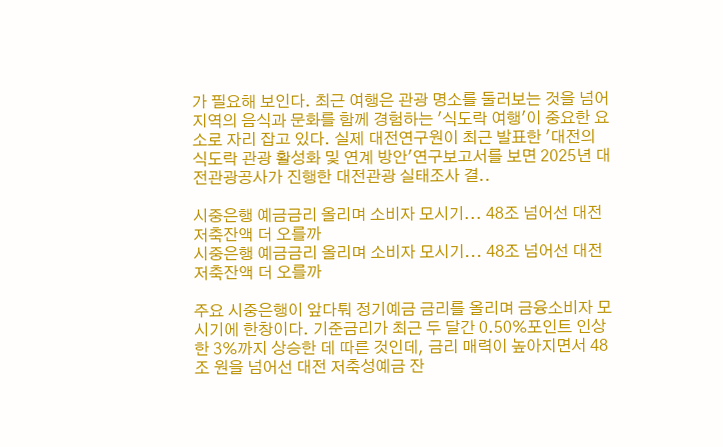가 필요해 보인다. 최근 여행은 관광 명소를 둘러보는 것을 넘어 지역의 음식과 문화를 함께 경험하는 '식도락 여행'이 중요한 요소로 자리 잡고 있다. 실제 대전연구원이 최근 발표한 '대전의 식도락 관광 활성화 및 연계 방안'연구보고서를 보면 2025년 대전관광공사가 진행한 대전관광 실태조사 결..

시중은행 예금금리 올리며 소비자 모시기... 48조 넘어선 대전 저축잔액 더 오를까
시중은행 예금금리 올리며 소비자 모시기... 48조 넘어선 대전 저축잔액 더 오를까

주요 시중은행이 앞다퉈 정기예금 금리를 올리며 금융소비자 모시기에 한창이다. 기준금리가 최근 두 달간 0.50%포인트 인상한 3%까지 상승한 데 따른 것인데, 금리 매력이 높아지면서 48조 원을 넘어선 대전 저축성예금 잔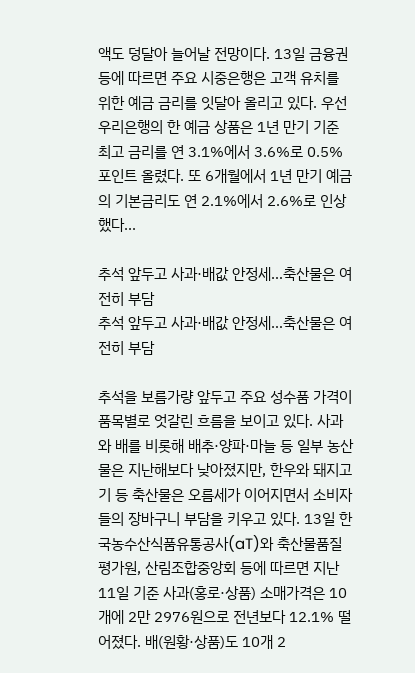액도 덩달아 늘어날 전망이다. 13일 금융권 등에 따르면 주요 시중은행은 고객 유치를 위한 예금 금리를 잇달아 올리고 있다. 우선 우리은행의 한 예금 상품은 1년 만기 기준 최고 금리를 연 3.1%에서 3.6%로 0.5%포인트 올렸다. 또 6개월에서 1년 만기 예금의 기본금리도 연 2.1%에서 2.6%로 인상했다...

추석 앞두고 사과·배값 안정세…축산물은 여전히 부담
추석 앞두고 사과·배값 안정세…축산물은 여전히 부담

추석을 보름가량 앞두고 주요 성수품 가격이 품목별로 엇갈린 흐름을 보이고 있다. 사과와 배를 비롯해 배추·양파·마늘 등 일부 농산물은 지난해보다 낮아졌지만, 한우와 돼지고기 등 축산물은 오름세가 이어지면서 소비자들의 장바구니 부담을 키우고 있다. 13일 한국농수산식품유통공사(aT)와 축산물품질평가원, 산림조합중앙회 등에 따르면 지난 11일 기준 사과(홍로·상품) 소매가격은 10개에 2만 2976원으로 전년보다 12.1% 떨어졌다. 배(원황·상품)도 10개 2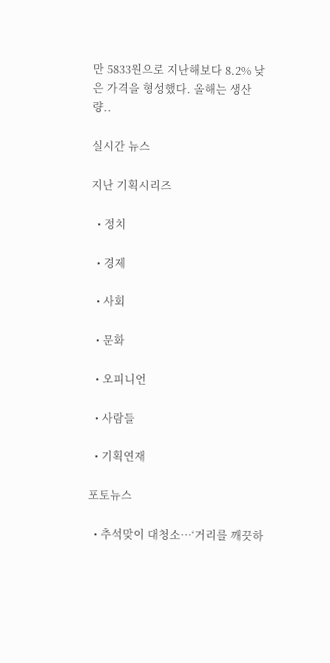만 5833원으로 지난해보다 8.2% 낮은 가격을 형성했다. 올해는 생산량..

실시간 뉴스

지난 기획시리즈

  • 정치

  • 경제

  • 사회

  • 문화

  • 오피니언

  • 사람들

  • 기획연재

포토뉴스

  • 추석맞이 대청소…‘거리를 깨끗하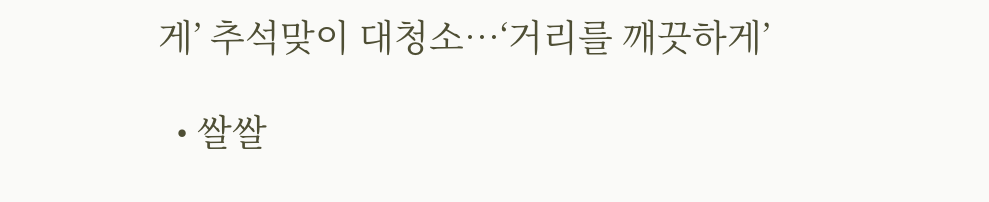게’ 추석맞이 대청소…‘거리를 깨끗하게’

  • 쌀쌀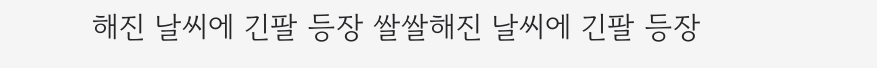해진 날씨에 긴팔 등장 쌀쌀해진 날씨에 긴팔 등장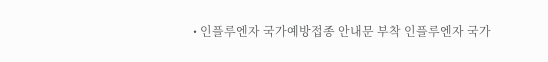• 인플루엔자 국가예방접종 안내문 부착 인플루엔자 국가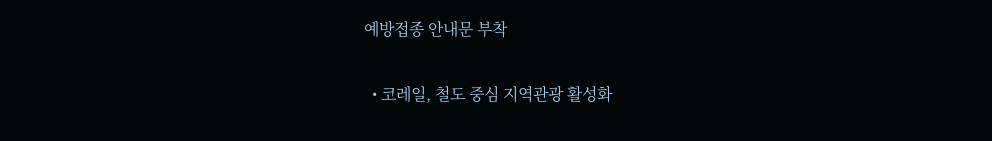예방접종 안내문 부착

  • 코레일, 철도 중심 지역관광 활성화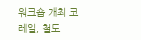워크숍 개최 코레일, 철도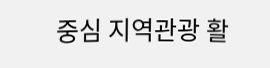중심 지역관광 활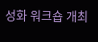성화 워크숍 개최